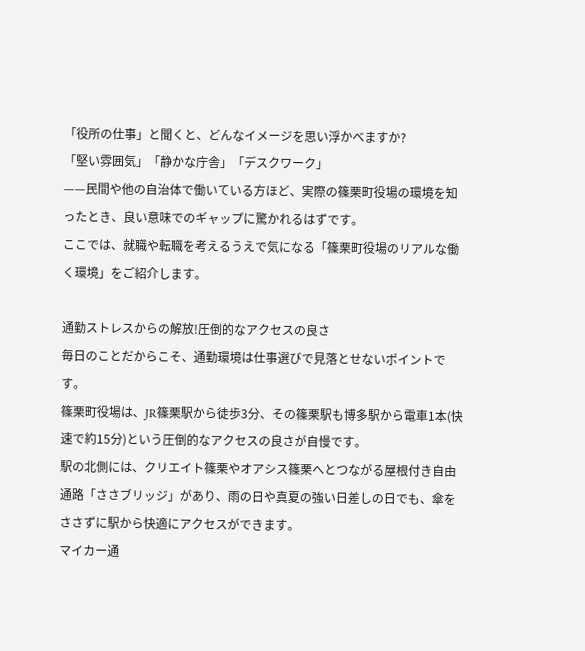「役所の仕事」と聞くと、どんなイメージを思い浮かべますか?
「堅い雰囲気」「静かな庁舎」「デスクワーク」
——民間や他の自治体で働いている方ほど、実際の篠栗町役場の環境を知ったとき、良い意味でのギャップに驚かれるはずです。
ここでは、就職や転職を考えるうえで気になる「篠栗町役場のリアルな働く環境」をご紹介します。

通勤ストレスからの解放!圧倒的なアクセスの良さ
毎日のことだからこそ、通勤環境は仕事選びで見落とせないポイントです。
篠栗町役場は、JR篠栗駅から徒歩3分、その篠栗駅も博多駅から電車1本(快速で約15分)という圧倒的なアクセスの良さが自慢です。
駅の北側には、クリエイト篠栗やオアシス篠栗へとつながる屋根付き自由通路「ささブリッジ」があり、雨の日や真夏の強い日差しの日でも、傘をささずに駅から快適にアクセスができます。
マイカー通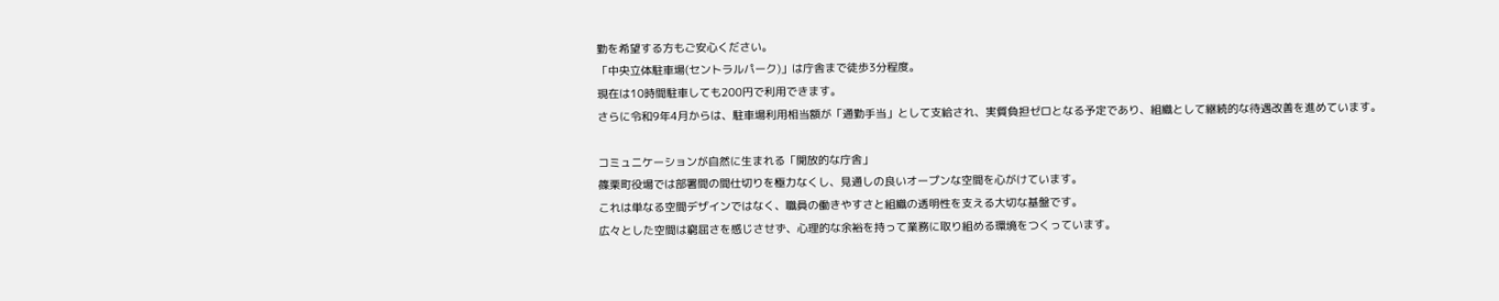勤を希望する方もご安心ください。
「中央立体駐車場(セントラルパーク)」は庁舎まで徒歩3分程度。
現在は10時間駐車しても200円で利用できます。
さらに令和9年4月からは、駐車場利用相当額が「通勤手当」として支給され、実質負担ゼロとなる予定であり、組織として継続的な待遇改善を進めています。

コミュニケーションが自然に生まれる「開放的な庁舎」
篠栗町役場では部署間の間仕切りを極力なくし、見通しの良いオープンな空間を心がけています。
これは単なる空間デザインではなく、職員の働きやすさと組織の透明性を支える大切な基盤です。
広々とした空間は窮屈さを感じさせず、心理的な余裕を持って業務に取り組める環境をつくっています。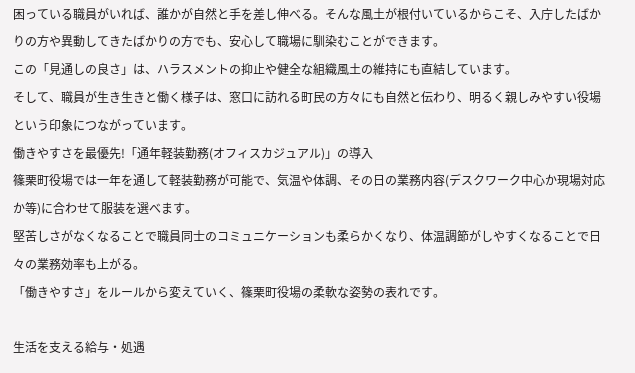困っている職員がいれば、誰かが自然と手を差し伸べる。そんな風土が根付いているからこそ、入庁したばかりの方や異動してきたばかりの方でも、安心して職場に馴染むことができます。
この「見通しの良さ」は、ハラスメントの抑止や健全な組織風土の維持にも直結しています。
そして、職員が生き生きと働く様子は、窓口に訪れる町民の方々にも自然と伝わり、明るく親しみやすい役場という印象につながっています。
働きやすさを最優先!「通年軽装勤務(オフィスカジュアル)」の導入
篠栗町役場では一年を通して軽装勤務が可能で、気温や体調、その日の業務内容(デスクワーク中心か現場対応か等)に合わせて服装を選べます。
堅苦しさがなくなることで職員同士のコミュニケーションも柔らかくなり、体温調節がしやすくなることで日々の業務効率も上がる。
「働きやすさ」をルールから変えていく、篠栗町役場の柔軟な姿勢の表れです。

生活を支える給与・処遇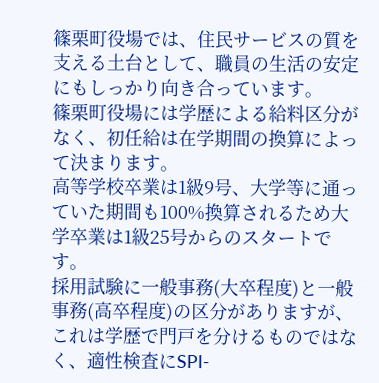篠栗町役場では、住民サービスの質を支える土台として、職員の生活の安定にもしっかり向き合っています。
篠栗町役場には学歴による給料区分がなく、初任給は在学期間の換算によって決まります。
高等学校卒業は1級9号、大学等に通っていた期間も100%換算されるため大学卒業は1級25号からのスタートです。
採用試験に一般事務(大卒程度)と一般事務(高卒程度)の区分がありますが、これは学歴で門戸を分けるものではなく、適性検査にSPI-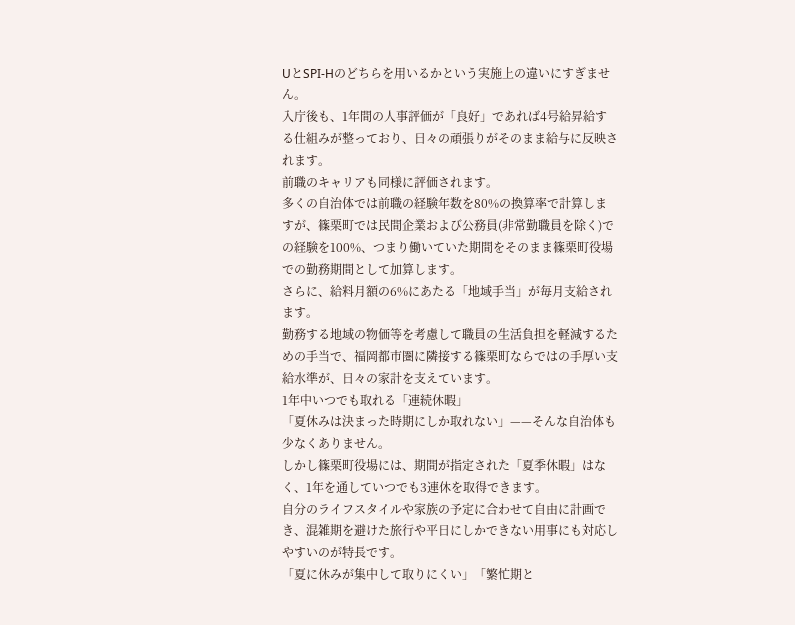UとSPI-Hのどちらを用いるかという実施上の違いにすぎません。
入庁後も、1年間の人事評価が「良好」であれば4号給昇給する仕組みが整っており、日々の頑張りがそのまま給与に反映されます。
前職のキャリアも同様に評価されます。
多くの自治体では前職の経験年数を80%の換算率で計算しますが、篠栗町では民間企業および公務員(非常勤職員を除く)での経験を100%、つまり働いていた期間をそのまま篠栗町役場での勤務期間として加算します。
さらに、給料月額の6%にあたる「地域手当」が毎月支給されます。
勤務する地域の物価等を考慮して職員の生活負担を軽減するための手当で、福岡都市圏に隣接する篠栗町ならではの手厚い支給水準が、日々の家計を支えています。
1年中いつでも取れる「連続休暇」
「夏休みは決まった時期にしか取れない」——そんな自治体も少なくありません。
しかし篠栗町役場には、期間が指定された「夏季休暇」はなく、1年を通していつでも3連休を取得できます。
自分のライフスタイルや家族の予定に合わせて自由に計画でき、混雑期を避けた旅行や平日にしかできない用事にも対応しやすいのが特長です。
「夏に休みが集中して取りにくい」「繁忙期と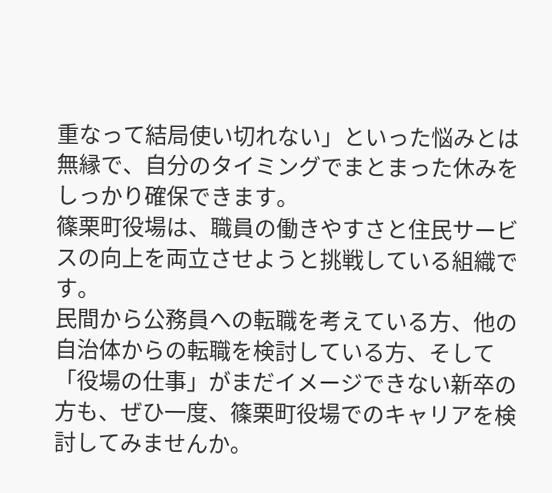重なって結局使い切れない」といった悩みとは無縁で、自分のタイミングでまとまった休みをしっかり確保できます。
篠栗町役場は、職員の働きやすさと住民サービスの向上を両立させようと挑戦している組織です。
民間から公務員への転職を考えている方、他の自治体からの転職を検討している方、そして「役場の仕事」がまだイメージできない新卒の方も、ぜひ一度、篠栗町役場でのキャリアを検討してみませんか。